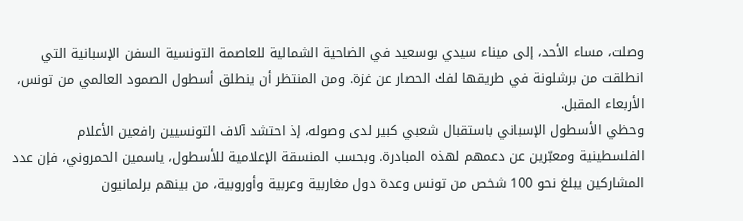وصلت، مساء الأحد، إلى ميناء سيدي بوسعيد في الضاحية الشمالية للعاصمة التونسية السفن الإسبانية التي انطلقت من برشلونة في طريقها لفك الحصار عن غزة. ومن المنتظر أن ينطلق أسطول الصمود العالمي من تونس، الأربعاء المقبل.
وحظي الأسطول الإسباني باستقبال شعبي كبير لدى وصوله، إذ احتشد آلاف التونسيين رافعين الأعلام الفلسطينية ومعبّرين عن دعمهم لهذه المبادرة. وبحسب المنسقة الإعلامية للأسطول، ياسمين الحمروني، فإن عدد المشاركين يبلغ نحو 100 شخص من تونس وعدة دول مغاربية وعربية وأوروبية، من بينهم برلمانيون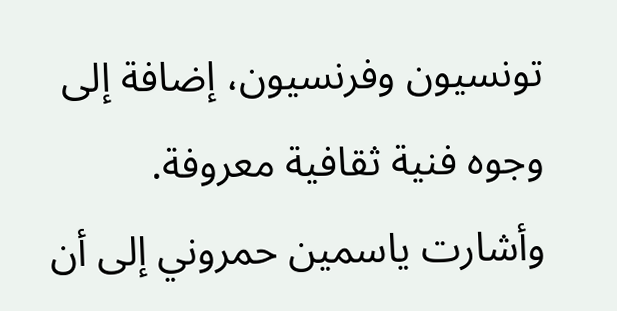تونسيون وفرنسيون، إضافة إلى وجوه فنية ثقافية معروفة.
وأشارت ياسمين حمروني إلى أن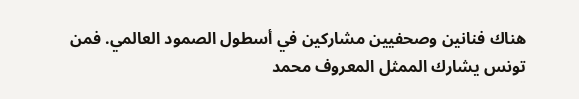هناك فنانين وصحفيين مشاركين في أسطول الصمود العالمي. فمن تونس يشارك الممثل المعروف محمد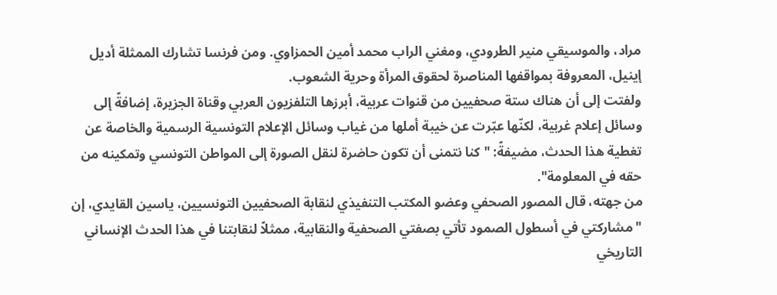مراد، والموسيقي منير الطرودي، ومغني الراب محمد أمين الحمزاوي. ومن فرنسا تشارك الممثلة أديل إينيل، المعروفة بمواقفها المناصرة لحقوق المرأة وحرية الشعوب.
ولفتت إلى أن هناك ستة صحفيين من قنوات عربية، أبرزها التلفزيون العربي وقناة الجزيرة، إضافةً إلى وسائل إعلام غربية، لكنّها عبّرت عن خيبة أملها من غياب وسائل الإعلام التونسية الرسمية والخاصة عن تغطية هذا الحدث، مضيفةً: "كنا نتمنى أن تكون حاضرة لنقل الصورة إلى المواطن التونسي وتمكينه من حقه في المعلومة".
من جهته، قال المصور الصحفي وعضو المكتب التنفيذي لنقابة الصحفيين التونسيين، ياسين القايدي، إن "مشاركتي في أسطول الصمود تأتي بصفتي الصحفية والنقابية، ممثلاً لنقابتنا في هذا الحدث الإنساني التاريخي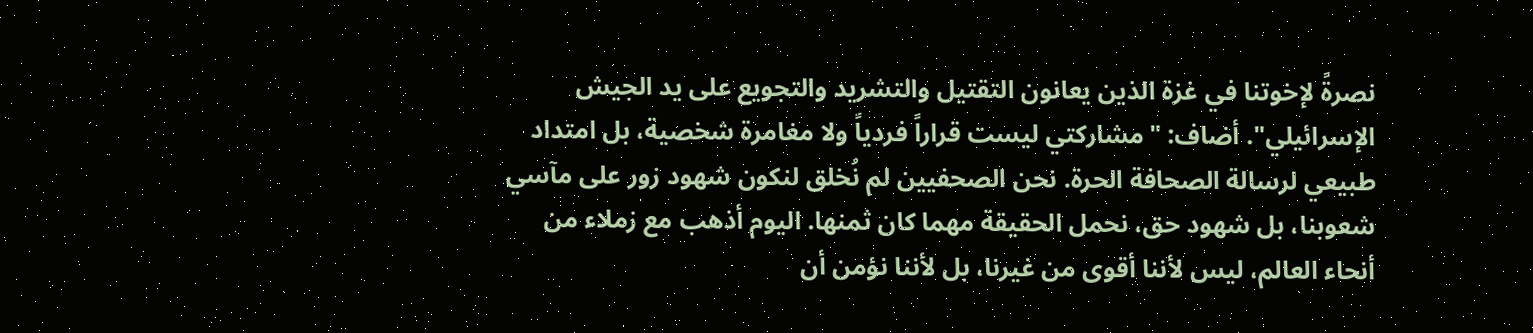نصرةً لإخوتنا في غزة الذين يعانون التقتيل والتشريد والتجويع على يد الجيش الإسرائيلي". أضاف: "مشاركتي ليست قراراً فردياً ولا مغامرة شخصية، بل امتداد طبيعي لرسالة الصحافة الحرة. نحن الصحفيين لم نُخلق لنكون شهود زور على مآسي شعوبنا، بل شهود حق، نحمل الحقيقة مهما كان ثمنها. اليوم أذهب مع زملاء من أنحاء العالم، ليس لأننا أقوى من غيرنا، بل لأننا نؤمن أن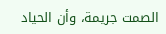الصمت جريمة، وأن الحياد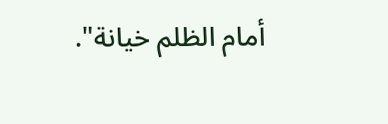أمام الظلم خيانة".